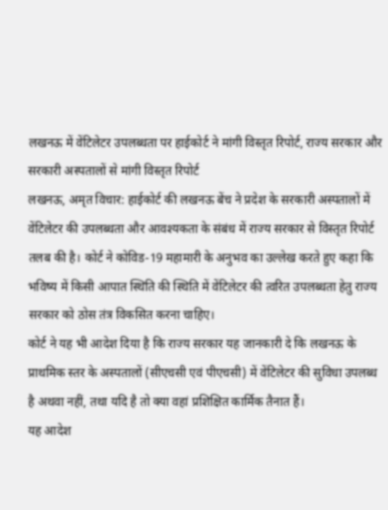लखनऊ में वेंटिलेटर उपलब्धता पर हाईकोर्ट ने मांगी विस्तृत रिपोर्ट, राज्य सरकार और सरकारी अस्पतालों से मांगी विस्तृत रिपोर्ट
लखनऊ, अमृत विचार: हाईकोर्ट की लखनऊ बेंच ने प्रदेश के सरकारी अस्पतालों में वेंटिलेटर की उपलब्धता और आवश्यकता के संबंध में राज्य सरकार से विस्तृत रिपोर्ट तलब की है। कोर्ट ने कोविड-19 महामारी के अनुभव का उल्लेख करते हुए कहा कि भविष्य में किसी आपात स्थिति की स्थिति में वेंटिलेटर की त्वरित उपलब्धता हेतु राज्य सरकार को ठोस तंत्र विकसित करना चाहिए।
कोर्ट ने यह भी आदेश दिया है कि राज्य सरकार यह जानकारी दे कि लखनऊ के प्राथमिक स्तर के अस्पतालों (सीएचसी एवं पीएचसी) में वेंटिलेटर की सुविधा उपलब्ध है अथवा नहीं, तथा यदि है तो क्या वहां प्रशिक्षित कार्मिक तैनात हैं।
यह आदेश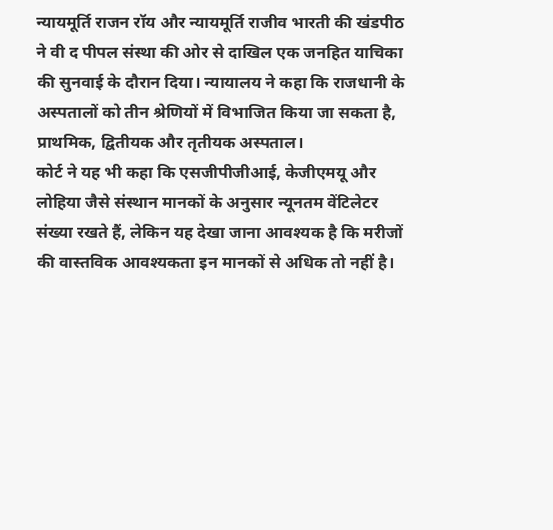न्यायमूर्ति राजन रॉय और न्यायमूर्ति राजीव भारती की खंडपीठ ने वी द पीपल संस्था की ओर से दाखिल एक जनहित याचिका की सुनवाई के दौरान दिया। न्यायालय ने कहा कि राजधानी के अस्पतालों को तीन श्रेणियों में विभाजित किया जा सकता है, प्राथमिक, द्वितीयक और तृतीयक अस्पताल।
कोर्ट ने यह भी कहा कि एसजीपीजीआई, केजीएमयू और लोहिया जैसे संस्थान मानकों के अनुसार न्यूनतम वेंटिलेटर संख्या रखते हैं, लेकिन यह देखा जाना आवश्यक है कि मरीजों की वास्तविक आवश्यकता इन मानकों से अधिक तो नहीं है।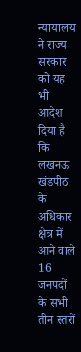न्यायालय ने राज्य सरकार को यह भी आदेश दिया है कि लखनऊ खंडपीठ के अधिकार क्षेत्र में आने वाले 16 जनपदों के सभी तीन स्तरों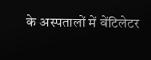के अस्पतालों में वेंटिलेटर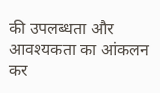की उपलब्धता और आवश्यकता का आंकलन कर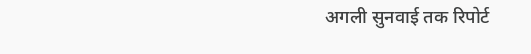अगली सुनवाई तक रिपोर्ट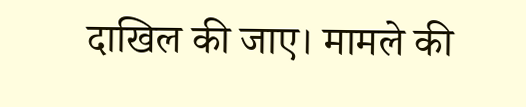दाखिल की जाए। मामले की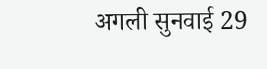अगली सुनवाई 29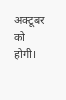अक्टूबर को होगी।